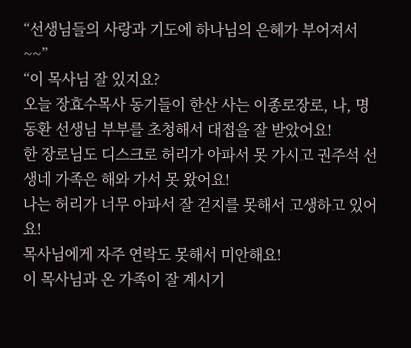“선생님들의 사랑과 기도에 하나님의 은혜가 부어져서~~”
“이 목사님 잘 있지요?
오늘 장효수목사 동기들이 한산 사는 이종로장로, 나, 명동환 선생님 부부를 초청해서 대접을 잘 받았어요!
한 장로님도 디스크로 허리가 아파서 못 가시고 권주석 선생네 가족은 해와 가서 못 왔어요!
나는 허리가 너무 아파서 잘 걷지를 못해서 고생하고 있어요!
목사님에게 자주 연락도 못해서 미안해요!
이 목사님과 온 가족이 잘 계시기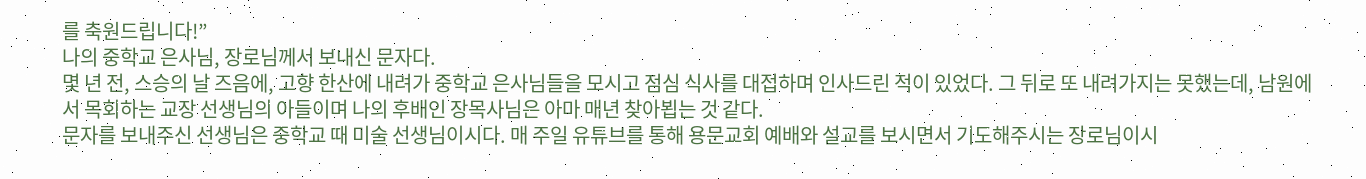를 축원드립니다!”
나의 중학교 은사님, 장로님께서 보내신 문자다.
몇 년 전, 스승의 날 즈음에, 고향 한산에 내려가 중학교 은사님들을 모시고 점심 식사를 대접하며 인사드린 적이 있었다. 그 뒤로 또 내려가지는 못했는데, 남원에서 목회하는 교장 선생님의 아들이며 나의 후배인 장목사님은 아마 매년 찾아뵙는 것 같다.
문자를 보내주신 선생님은 중학교 때 미술 선생님이시다. 매 주일 유튜브를 통해 용문교회 예배와 설교를 보시면서 기도해주시는 장로님이시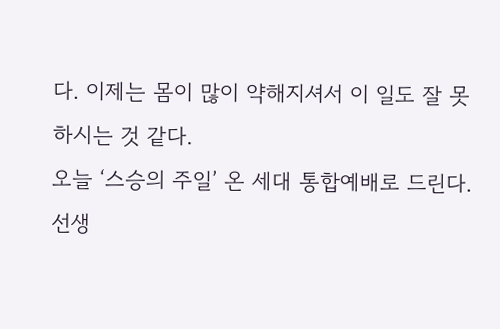다. 이제는 몸이 많이 약해지셔서 이 일도 잘 못하시는 것 같다.
오늘 ‘스승의 주일’ 온 세대 통합예배로 드린다.
선생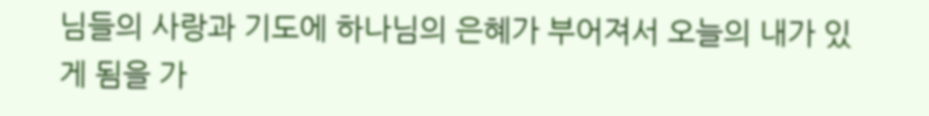님들의 사랑과 기도에 하나님의 은혜가 부어져서 오늘의 내가 있게 됨을 가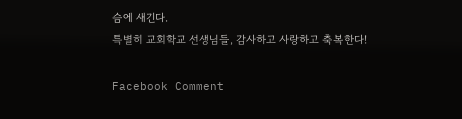슴에 새긴다.
특별히 교회학교 선생님들, 감사하고 사랑하고 축복한다!

Facebook Comment